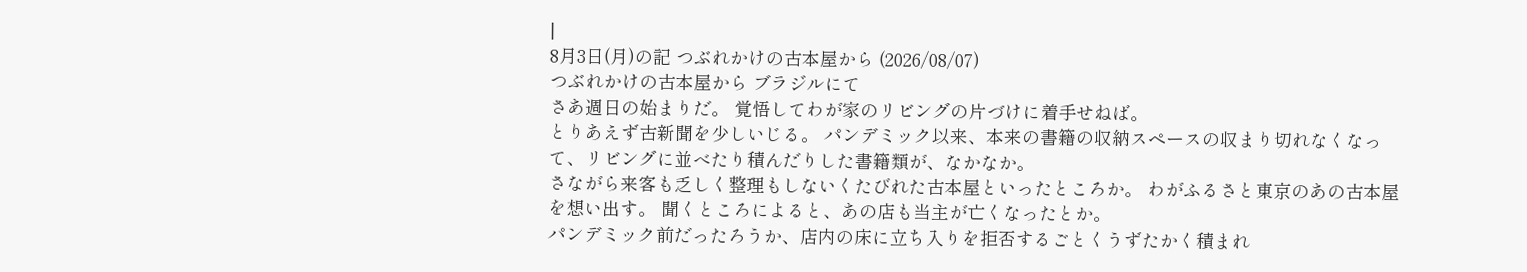|
8月3日(月)の記 つぶれかけの古本屋から (2026/08/07)
つぶれかけの古本屋から ブラジルにて
さあ週日の始まりだ。 覚悟してわが家のリビングの片づけに着手せねば。
とりあえず古新聞を少しいじる。 パンデミック以来、本来の書籍の収納スペースの収まり切れなくなって、リビングに並べたり積んだりした書籍類が、なかなか。
さながら来客も乏しく整理もしないくたびれた古本屋といったところか。 わがふるさと東京のあの古本屋を想い出す。 聞くところによると、あの店も当主が亡くなったとか。
パンデミック前だったろうか、店内の床に立ち入りを拒否するごとくうずたかく積まれ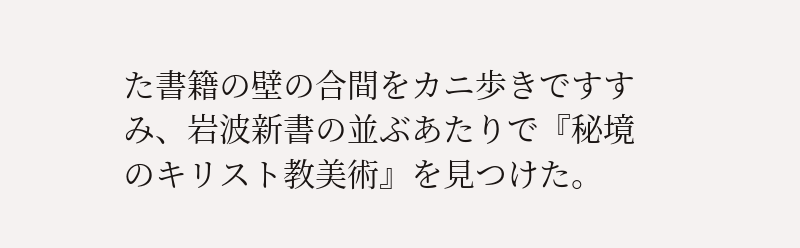た書籍の壁の合間をカニ歩きですすみ、岩波新書の並ぶあたりで『秘境のキリスト教美術』を見つけた。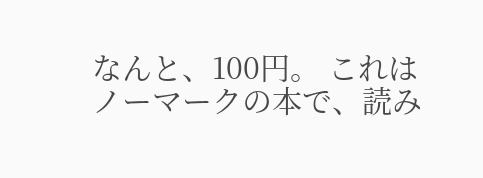なんと、100円。 これはノーマークの本で、読み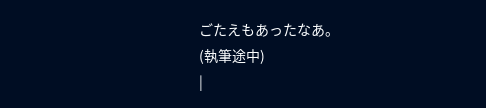ごたえもあったなあ。
(執筆途中)
|